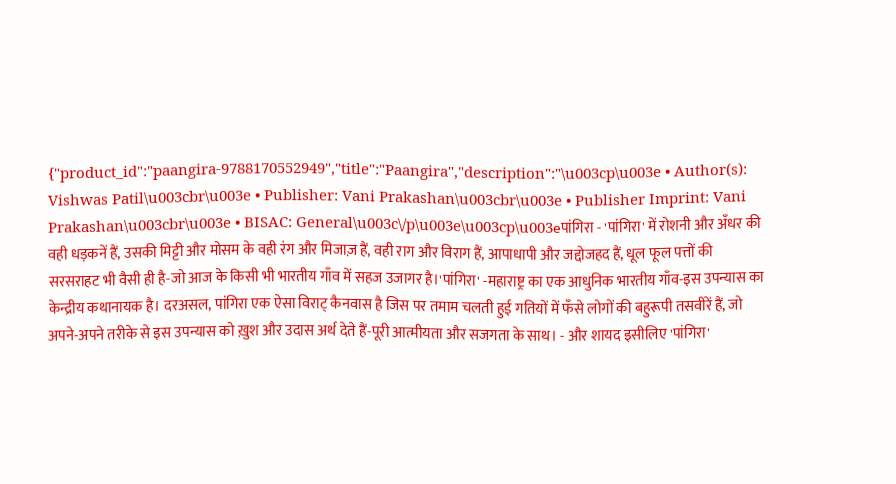{"product_id":"paangira-9788170552949","title":"Paangira","description":"\u003cp\u003e • Author(s): Vishwas Patil\u003cbr\u003e • Publisher: Vani Prakashan\u003cbr\u003e • Publisher Imprint: Vani Prakashan\u003cbr\u003e • BISAC: General\u003c\/p\u003e\u003cp\u003eपांगिरा - 'पांगिरा' में रोशनी और अँधर की वही धड़कनें हैं, उसकी मिट्टी और मोसम के वही रंग और मिजाज़ हैं, वही राग और विराग हैं, आपाधापी और जद्दोजहद हैं, धूल फूल पत्तों की सरसराहट भी वैसी ही है-जो आज के किसी भी भारतीय गाँव में सहज उजागर है।'पांगिरा' -महाराष्ट्र का एक आधुनिक भारतीय गाँव-इस उपन्यास का केन्द्रीय कथानायक है। दरअसल, पांगिरा एक ऐसा विराट् कैनवास है जिस पर तमाम चलती हुई गतियों में फँसे लोगों की बहुरूपी तसवीरें हैं, जो अपने-अपने तरीके से इस उपन्यास को ख़ुश और उदास अर्थ देते हैं-पूरी आत्मीयता और सजगता के साथ। - और शायद इसीलिए 'पांगिरा'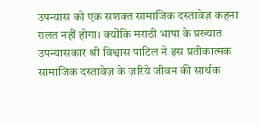उपन्यास को एक सशक्त सामाजिक दस्तावेज़ कहना ग़लत नहीं होगा। क्योंकि मराठी भाषा के प्रख्यात उपन्यासकार श्री विश्वास पाटिल ने इस प्रतीकात्मक सामाजिक दस्तावेज़ के ज़रिये जीवन की सार्थक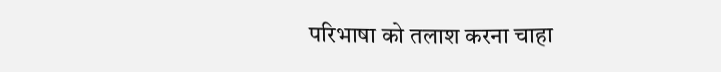परिभाषा को तलाश करना चाहा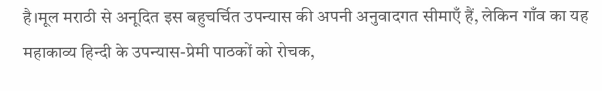है।मूल मराठी से अनूदित इस बहुचर्चित उपन्यास की अपनी अनुवादगत सीमाएँ हैं, लेकिन गाँव का यह महाकाव्य हिन्दी के उपन्यास-प्रेमी पाठकों को रोचक,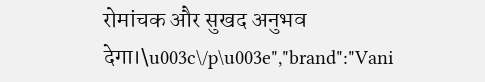रोमांचक और सुखद अनुभव देगा।\u003c\/p\u003e","brand":"Vani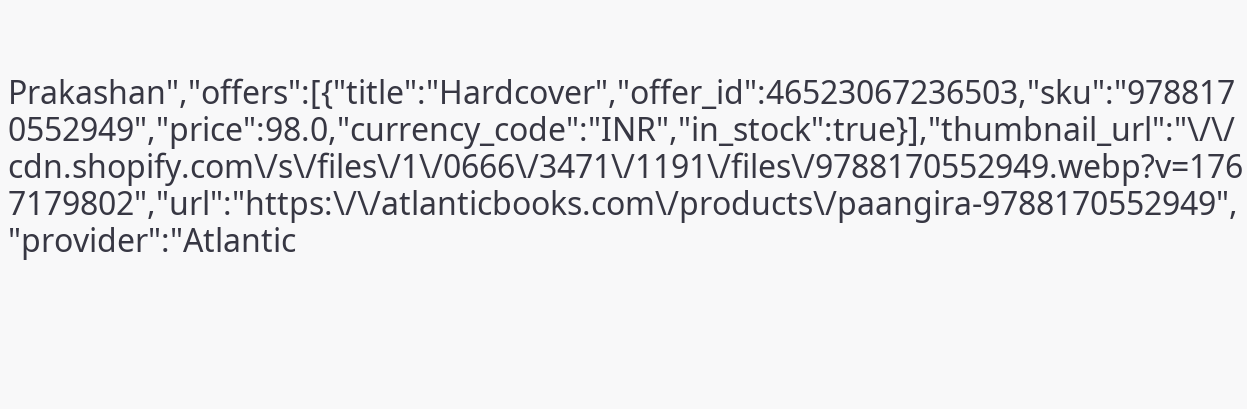Prakashan","offers":[{"title":"Hardcover","offer_id":46523067236503,"sku":"9788170552949","price":98.0,"currency_code":"INR","in_stock":true}],"thumbnail_url":"\/\/cdn.shopify.com\/s\/files\/1\/0666\/3471\/1191\/files\/9788170552949.webp?v=1767179802","url":"https:\/\/atlanticbooks.com\/products\/paangira-9788170552949","provider":"Atlantic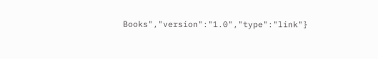Books","version":"1.0","type":"link"}